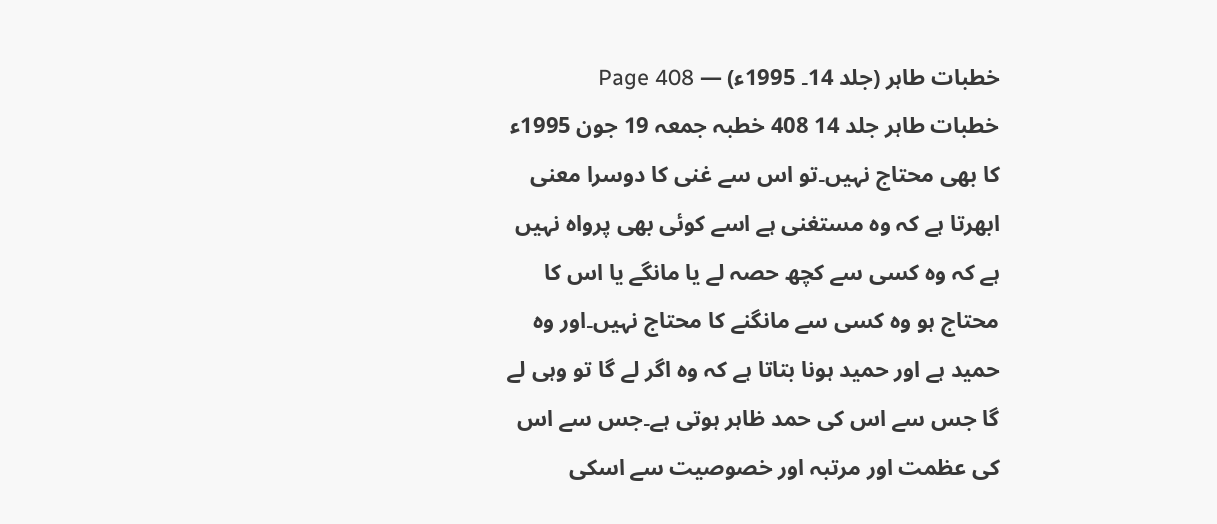خطبات طاہر (جلد 14۔ 1995ء) — Page 408
خطبات طاہر جلد 14 408 خطبہ جمعہ 19 جون 1995ء کا بھی محتاج نہیں۔تو اس سے غنی کا دوسرا معنی ابھرتا ہے کہ وہ مستغنی ہے اسے کوئی بھی پرواہ نہیں ہے کہ وہ کسی سے کچھ حصہ لے یا مانگے یا اس کا محتاج ہو وہ کسی سے مانگنے کا محتاج نہیں۔اور وہ حمید ہے اور حمید ہونا بتاتا ہے کہ وہ اگر لے گا تو وہی لے گا جس سے اس کی حمد ظاہر ہوتی ہے۔جس سے اس کی عظمت اور مرتبہ اور خصوصیت سے اسکی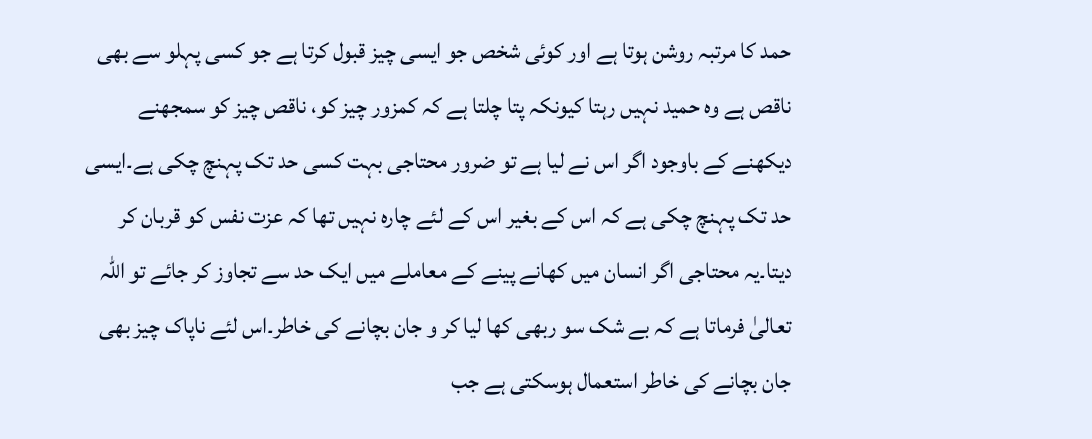حمد کا مرتبہ روشن ہوتا ہے اور کوئی شخص جو ایسی چیز قبول کرتا ہے جو کسی پہلو سے بھی ناقص ہے وہ حمید نہیں رہتا کیونکہ پتا چلتا ہے کہ کمزور چیز کو، ناقص چیز کو سمجھنے دیکھنے کے باوجود اگر اس نے لیا ہے تو ضرور محتاجی بہت کسی حد تک پہنچ چکی ہے۔ایسی حد تک پہنچ چکی ہے کہ اس کے بغیر اس کے لئے چارہ نہیں تھا کہ عزت نفس کو قربان کر دیتا۔یہ محتاجی اگر انسان میں کھانے پینے کے معاملے میں ایک حد سے تجاوز کر جائے تو اللہ تعالیٰ فرماتا ہے کہ بے شک سو ربھی کھا لیا کر و جان بچانے کی خاطر۔اس لئے ناپاک چیز بھی جان بچانے کی خاطر استعمال ہوسکتی ہے جب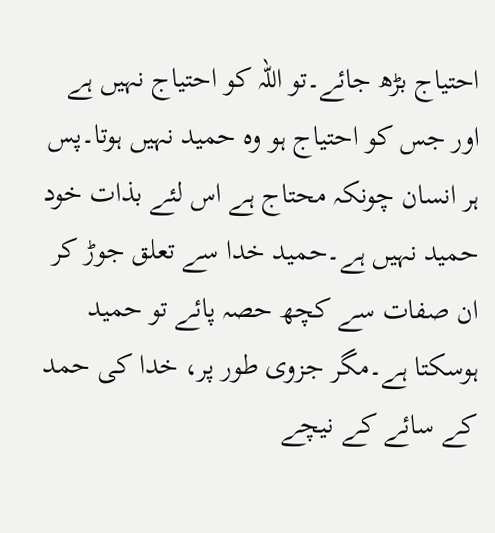احتیاج بڑھ جائے۔تو اللہ کو احتیاج نہیں ہے اور جس کو احتیاج ہو وہ حمید نہیں ہوتا۔پس ہر انسان چونکہ محتاج ہے اس لئے بذات خود حمید نہیں ہے۔حمید خدا سے تعلق جوڑ کر ان صفات سے کچھ حصہ پائے تو حمید ہوسکتا ہے۔مگر جزوی طور پر، خدا کی حمد کے سائے کے نیچے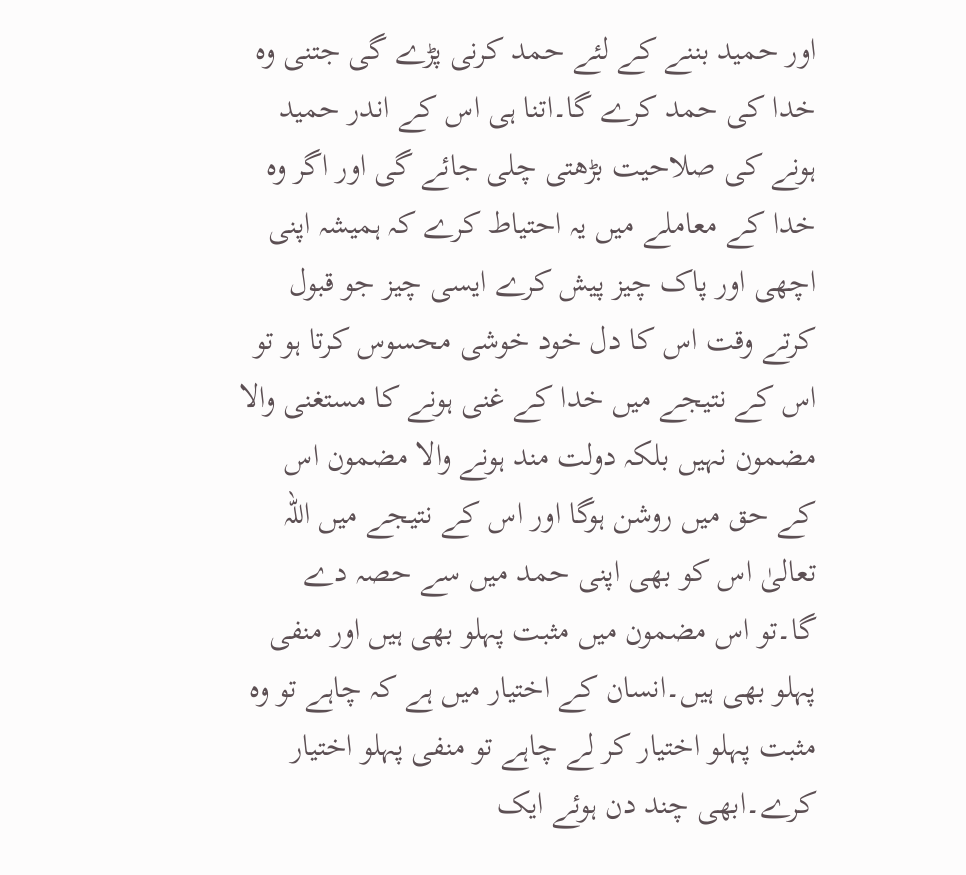اور حمید بننے کے لئے حمد کرنی پڑے گی جتنی وہ خدا کی حمد کرے گا۔اتنا ہی اس کے اندر حمید ہونے کی صلاحیت بڑھتی چلی جائے گی اور اگر وہ خدا کے معاملے میں یہ احتیاط کرے کہ ہمیشہ اپنی اچھی اور پاک چیز پیش کرے ایسی چیز جو قبول کرتے وقت اس کا دل خود خوشی محسوس کرتا ہو تو اس کے نتیجے میں خدا کے غنی ہونے کا مستغنی والا مضمون نہیں بلکہ دولت مند ہونے والا مضمون اس کے حق میں روشن ہوگا اور اس کے نتیجے میں اللہ تعالیٰ اس کو بھی اپنی حمد میں سے حصہ دے گا۔تو اس مضمون میں مثبت پہلو بھی ہیں اور منفی پہلو بھی ہیں۔انسان کے اختیار میں ہے کہ چاہے تو وہ مثبت پہلو اختیار کر لے چاہے تو منفی پہلو اختیار کرے۔ابھی چند دن ہوئے ایک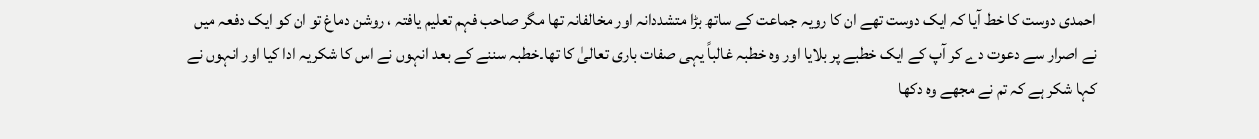احمدی دوست کا خط آیا کہ ایک دوست تھے ان کا رویہ جماعت کے ساتھ بڑا متشددانہ اور مخالفانہ تھا مگر صاحب فہم تعلیم یافتہ ، روشن دماغ تو ان کو ایک دفعہ میں نے اصرار سے دعوت دے کر آپ کے ایک خطبے پر بلایا اور وہ خطبہ غالباً یہی صفات باری تعالیٰ کا تھا۔خطبہ سننے کے بعد انہوں نے اس کا شکریہ ادا کیا اور انہوں نے کہا شکر ہے کہ تم نے مجھے وہ دکھا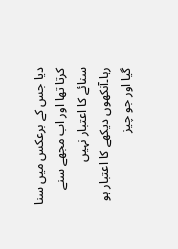دیا جس کے برعکس میں سنا کرتا تھا اور اب مجھے سنے سنائے کا اعتبار نہیں رہا۔آنکھوں دیکھے کا اعتبار ہو گیا اور جو چیز